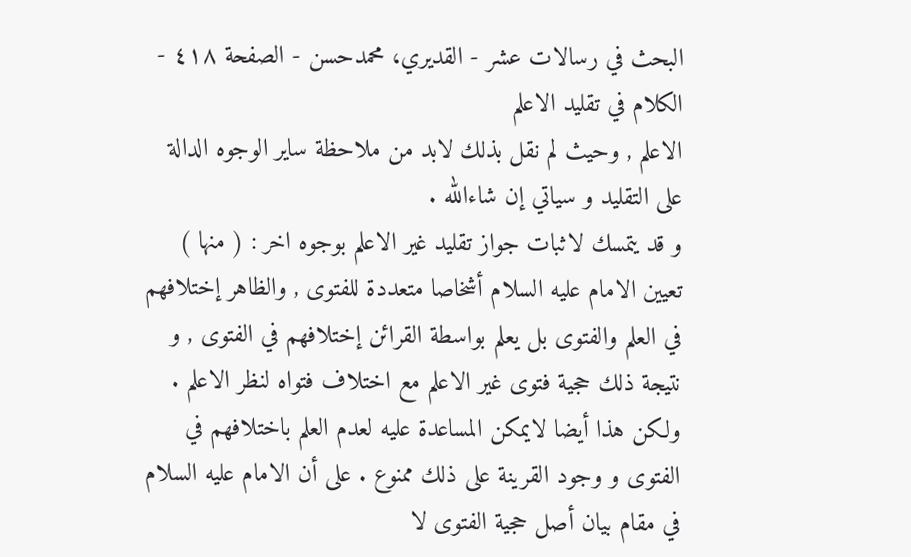البحث في رسالات عشر - القدیري، محمدحسن - الصفحة ٤١٨ - الكلام في تقليد الاعلم
الاعلم , وحيث لم نقل بذلك لابد من ملاحظة ساير الوجوه الدالة على التقليد و سياتي إن شاءالله .
و قد يتمسك لاثبات جواز تقليد غير الاعلم بوجوه اخر : ( منها ) تعيين الامام عليه السلام أشخاصا متعددة للفتوى , والظاهر إختلافهم في العلم والفتوى بل يعلم بواسطة القرائن إختلافهم في الفتوى , و نتيجة ذلك حجية فتوى غير الاعلم مع اختلاف فتواه لنظر الاعلم . ولكن هذا أيضا لايمكن المساعدة عليه لعدم العلم باختلافهم في الفتوى و وجود القرينة على ذلك ممنوع . على أن الامام عليه السلام في مقام بيان أصل حجية الفتوى لا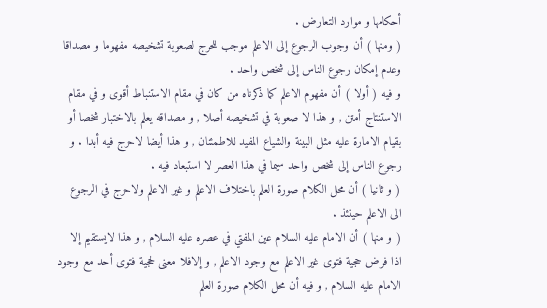أحكامها و موارد التعارض .
( ومنها ) أن وجوب الرجوع إلى الاعلم موجب للحرج لصعوبة تشخيصه مفهوما و مصداقا وعدم إمكان رجوع الناس إلى شخص واحد .
و فيه ( أولا ) أن مفهوم الاعلم كما ذكرناه من كان في مقام الاستنباط أقوى و في مقام الاستنتاج أمتن , و هذا لا صعوبة في تشخيصه أصلا , و مصداقه يعلم بالاختبار شخصا أو بقيام الامارة عليه مثل البينة والشياع المفيد للاطمئنان , و هذا أيضا لاحرج فيه أبدا . و رجوع الناس إلى شخص واحد سيما في هذا العصر لا استبعاد فيه .
( و ثانيا ) أن محل الكلام صورة العلم باختلاف الاعلم و غير الاعلم ولاحرج في الرجوع الى الاعلم حينئذ .
( و منها ) أن الامام عليه السلام عين المفتي في عصره عليه السلام , و هذا لايستقيم إلا اذا فرض حجية فتوى غير الاعلم مع وجود الاعلم , و إلافلا معنى لحجية فتوى أحد مع وجود الامام عليه السلام , و فيه أن محل الكلام صورة العلم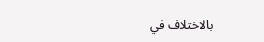بالاختلاف في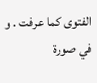الفتوى كما عرفت . و في صورة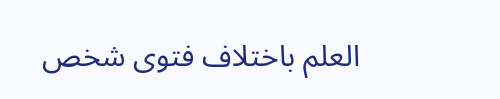العلم باختلاف فتوى شخص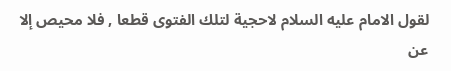لقول الامام عليه السلام لاحجية لتلك الفتوى قطعا , فلا محيص إلا عن